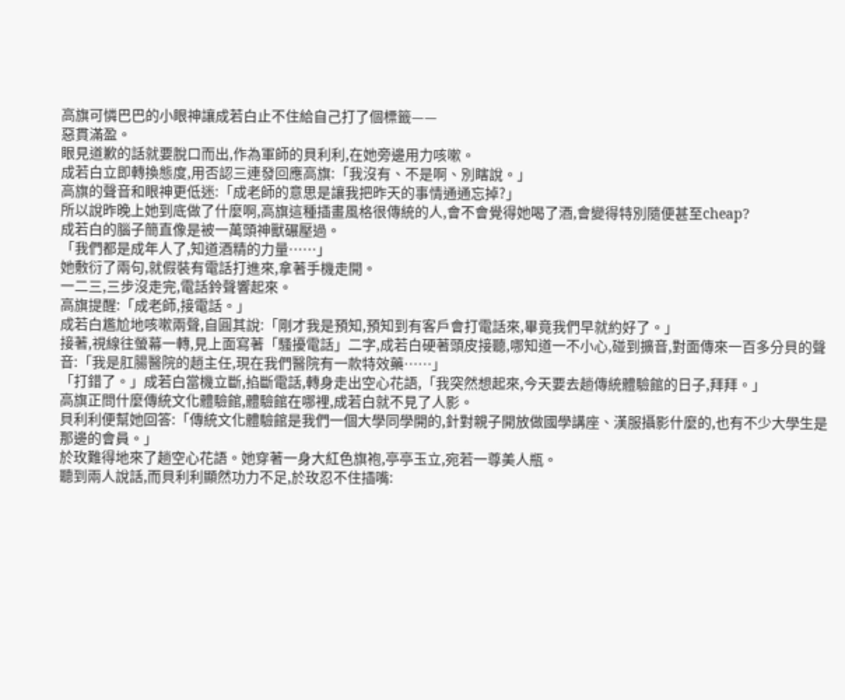高旗可憐巴巴的小眼神讓成若白止不住給自己打了個標籤——
惡貫滿盈。
眼見道歉的話就要脫口而出,作為軍師的貝利利,在她旁邊用力咳嗽。
成若白立即轉換態度,用否認三連發回應高旗:「我沒有、不是啊、別瞎說。」
高旗的聲音和眼神更低迷:「成老師的意思是讓我把昨天的事情通通忘掉?」
所以說昨晚上她到底做了什麼啊,高旗這種插畫風格很傳統的人,會不會覺得她喝了酒,會變得特別隨便甚至cheap?
成若白的腦子簡直像是被一萬頭神獸碾壓過。
「我們都是成年人了,知道酒精的力量……」
她敷衍了兩句,就假裝有電話打進來,拿著手機走開。
一二三,三步沒走完,電話鈴聲響起來。
高旗提醒:「成老師,接電話。」
成若白尷尬地咳嗽兩聲,自圓其說:「剛才我是預知,預知到有客戶會打電話來,畢竟我們早就約好了。」
接著,視線往螢幕一轉,見上面寫著「騷擾電話」二字,成若白硬著頭皮接聽,哪知道一不小心,碰到擴音,對面傳來一百多分貝的聲音:「我是肛腸醫院的趙主任,現在我們醫院有一款特效藥……」
「打錯了。」成若白當機立斷,掐斷電話,轉身走出空心花語,「我突然想起來,今天要去趟傳統體驗館的日子,拜拜。」
高旗正問什麼傳統文化體驗館,體驗館在哪裡,成若白就不見了人影。
貝利利便幫她回答:「傳統文化體驗館是我們一個大學同學開的,針對親子開放做國學講座、漢服攝影什麼的,也有不少大學生是那邊的會員。」
於玫難得地來了趟空心花語。她穿著一身大紅色旗袍,亭亭玉立,宛若一尊美人瓶。
聽到兩人說話,而貝利利顯然功力不足,於玫忍不住插嘴: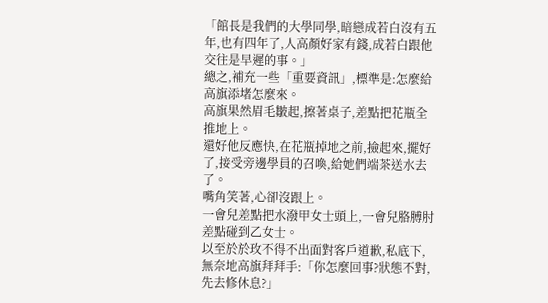「館長是我們的大學同學,暗戀成若白沒有五年,也有四年了,人高顏好家有錢,成若白跟他交往是早遲的事。」
總之,補充一些「重要資訊」,標準是:怎麼給高旗添堵怎麼來。
高旗果然眉毛皺起,擦著桌子,差點把花瓶全推地上。
還好他反應快,在花瓶掉地之前,撿起來,擺好了,接受旁邊學員的召喚,給她們端茶送水去了。
嘴角笑著,心卻沒跟上。
一會兒差點把水潑甲女士頭上,一會兒胳膊肘差點碰到乙女士。
以至於於玫不得不出面對客戶道歉,私底下,無奈地高旗拜拜手:「你怎麼回事?狀態不對,先去修休息?」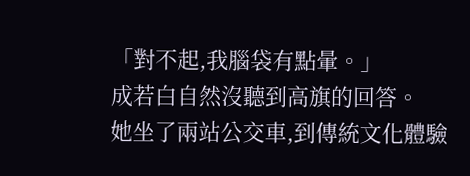「對不起,我腦袋有點暈。」
成若白自然沒聽到高旗的回答。
她坐了兩站公交車,到傳統文化體驗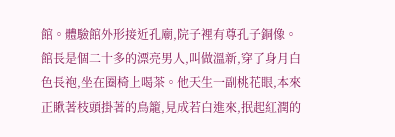館。體驗館外形接近孔廟,院子裡有尊孔子銅像。
館長是個二十多的漂亮男人,叫做溫新,穿了身月白色長袍,坐在圈椅上喝茶。他天生一副桃花眼,本來正瞅著枝頭掛著的鳥籠,見成若白進來,抿起紅潤的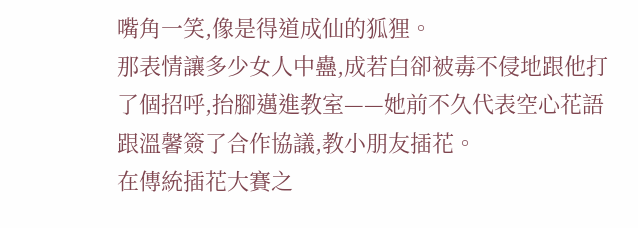嘴角一笑,像是得道成仙的狐狸。
那表情讓多少女人中蠱,成若白卻被毒不侵地跟他打了個招呼,抬腳邁進教室——她前不久代表空心花語跟溫馨簽了合作協議,教小朋友插花。
在傳統插花大賽之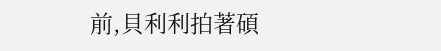前,貝利利拍著碩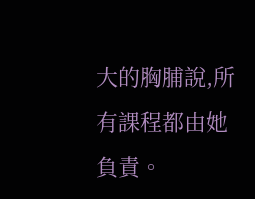大的胸脯說,所有課程都由她負責。